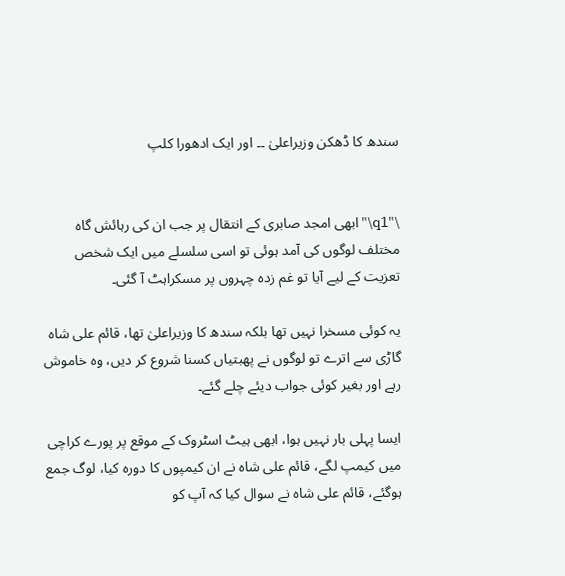سندھ کا ڈھکن وزیراعلیٰ ۔۔ اور ایک ادھورا کلپ


\"q1\"ابھی امجد صابری کے انتقال پر جب ان کی رہائش گاہ مختلف لوگوں کی آمد ہوئی تو اسی سلسلے میں ایک شخص تعزیت کے لیے آیا تو غم زدہ چہروں پر مسکراہٹ آ گئی۔

یہ کوئی مسخرا نہیں تھا بلکہ سندھ کا وزیراعلیٰ تھا، قائم علی شاہ گاڑی سے اترے تو لوگوں نے پھبتیاں کسنا شروع کر دیں، وہ خاموش رہے اور بغیر کوئی جواب دیئے چلے گئے۔

ایسا پہلی بار نہیں ہوا، ابھی ہیٹ اسٹروک کے موقع پر پورے کراچی میں کیمپ لگے، قائم علی شاہ نے ان کیمپوں کا دورہ کیا، لوگ جمع ہوگئے، قائم علی شاہ نے سوال کیا کہ آپ کو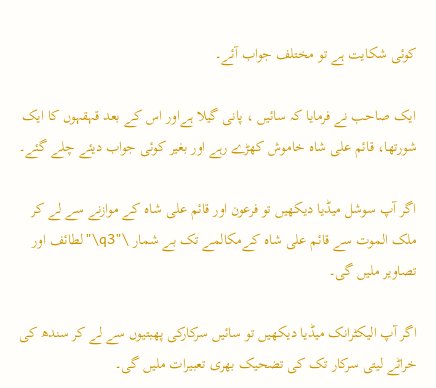کوئی شکایت ہے تو مختلف جواب آئے۔

ایک صاحب نے فرمایا کہ سائیں ، پانی گیلا ہےاور اس کے بعد قہقہوں کا ایک شورتھا، قائم علی شاہ خاموش کھڑے رہے اور بغیر کوئی جواب دیئے چلے گئے۔

اگر آپ سوشل میڈیا دیکھیں تو فرعون اور قائم علی شاہ کے موازنے سے لے کر ملک الموت سے قائم علی شاہ کےمکالمے تک بے شمار \"q3\"لطائف اور تصاویر ملیں گی۔

اگر آپ الیکٹرانک میڈیا دیکھیں تو سائیں سرکارکی پھبتیوں سے لے کر سندھ کی خراٹے لیتی سرکار تک کی تضحیک بھری تعبیرات ملیں گی۔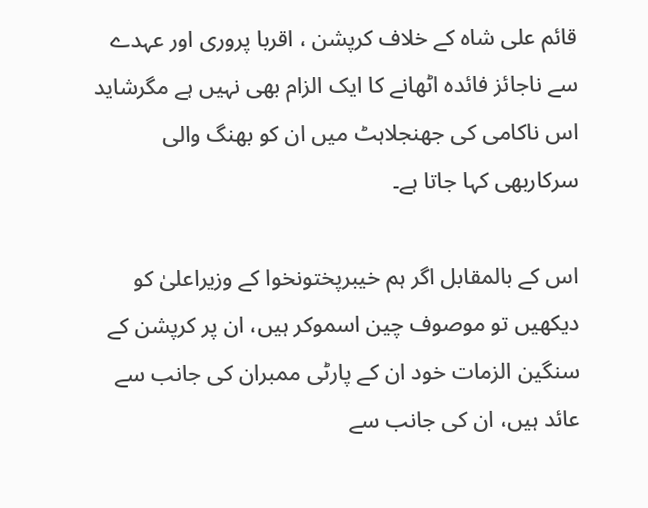قائم علی شاہ کے خلاف کرپشن ، اقربا پروری اور عہدے سے ناجائز فائدہ اٹھانے کا ایک الزام بھی نہیں ہے مگرشاید اس ناکامی کی جھنجلاہٹ میں ان کو بھنگ والی سرکاربھی کہا جاتا ہے۔

اس کے بالمقابل اگر ہم خیبرپختونخوا کے وزیراعلیٰ کو دیکھیں تو موصوف چین اسموکر ہیں، ان پر کرپشن کے سنگین الزمات خود ان کے پارٹی ممبران کی جانب سے عائد ہیں، ان کی جانب سے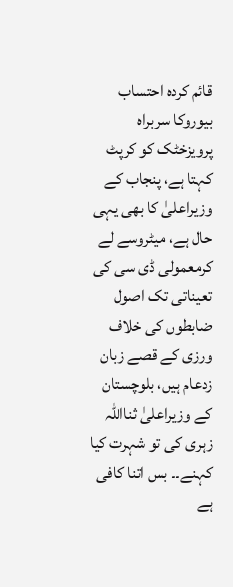قائم کردہ احتساب بیوروکا سربراہ پرویزخٹک کو کرپٹ کہتا ہے، پنجاب کے وزیراعلیٰ کا بھی یہی حال ہے، میٹروسے لے کرمعمولی ڈی سی کی تعیناتی تک اصول ضابطوں کی خلاف ورزی کے قصے زبان زدعام ہیں، بلوچستان کے وزیراعلیٰ ثنااللہ زہری کی تو شہرت کیا کہنے۔۔ بس اتنا کافی ہے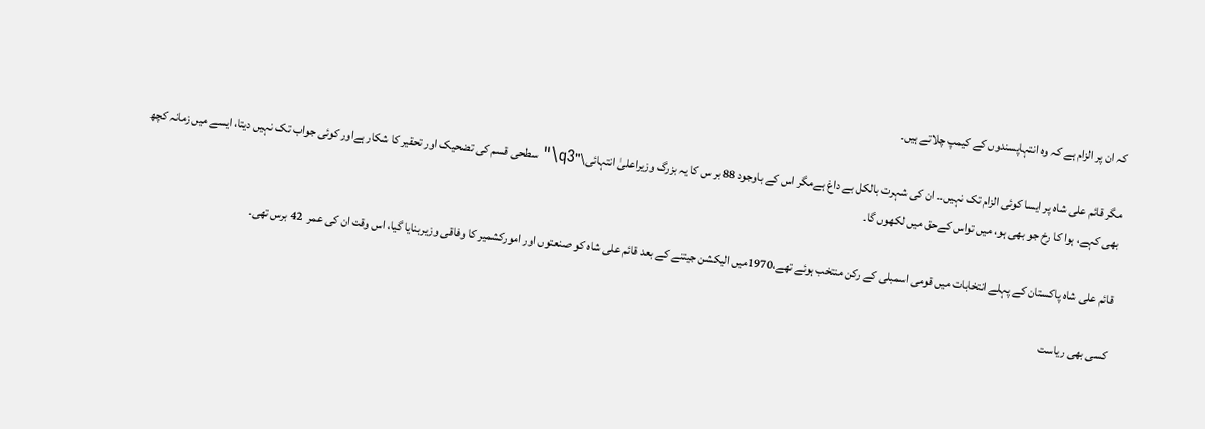کہ ان پر الزام ہے کہ وہ انتہاپسندوں کے کیمپ چلاتے ہیں۔

مگر قائم علی شاہ پر ایسا کوئی الزام تک نہیں۔۔ ان کی شہرت بالکل بے داغ ہےمگر اس کے باوجود 88 بر س کا یہ بزرگ وزیراعلیٰ انتہائی\"q3\" سطحی قسم کی تضحیک اور تحقیر کا شکار ہےاور کوئی جواب تک نہیں دیتا، ایسے میں زمانہ کچھ بھی کہے، ہوا کا رخ جو بھی ہو، میں تواس کےحق میں لکھوں گا۔

قائم علی شاہ پاکستان کے پہلے انتخابات میں قومی اسمبلی کے رکن منتخب ہوئے تھے،1970میں الیکشن جیتنے کے بعد قائم علی شاہ کو صنعتوں اور امورکشمیر کا وفاقی وزیربنایا گیا، اس وقت ان کی عمر  42 برس تھی۔

کسی بھی ریاست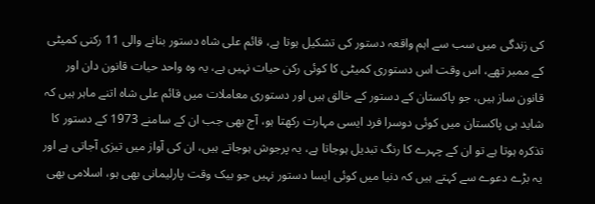کی زندگی میں سب سے اہم واقعہ دستور کی تشکیل ہوتا ہے، قائم علی شاہ دستور بنانے والی 11 رکنی کمیٹی کے ممبر تھے، اس وقت اس دستوری کمیٹی کا کوئی رکن حیات نہیں ہے، یہ وہ واحد حیات قانون دان اور قانون ساز ہیں، جو پاکستان کے دستور کے خالق ہیں اور دستوری معاملات میں قائم علی شاہ اتنے ماہر ہیں کہ شاید ہی پاکستان میں کوئی دوسرا فرد ایسی مہارت رکھتا ہو، آج بھی جب ان کے سامنے 1973 کے دستور کا تذکرہ ہوتا ہے تو ان کے چہرے کا رنگ تبدیل ہوجاتا ہے، یہ پرجوش ہوجاتے ہیں، ان کی آواز میں تیزی آجاتی ہے اور یہ بڑے دعوے سے کہتے ہیں کہ دنیا میں کوئی ایسا دستور نہیں جو بیک وقت پارلیمانی بھی ہو، اسلامی بھی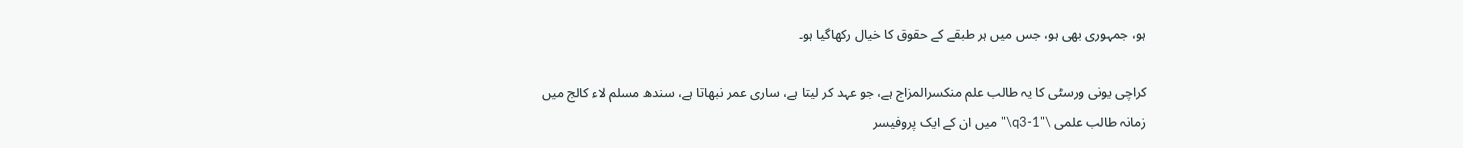ہو، جمہوری بھی ہو، جس میں ہر طبقے کے حقوق کا خیال رکھاگیا ہو۔

کراچی یونی ورسٹی کا یہ طالب علم منکسرالمزاج ہے، جو عہد کر لیتا ہے، ساری عمر نبھاتا ہے، سندھ مسلم لاء کالج میں زمانہ طالب علمی \"q3-1\"میں ان کے ایک پروفیسر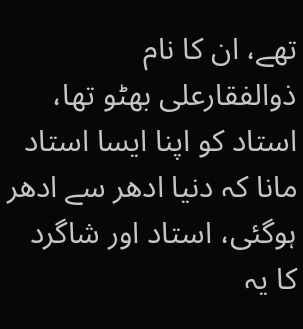تھے، ان کا نام ذوالفقارعلی بھٹو تھا، استاد کو اپنا ایسا استاد مانا کہ دنیا ادھر سے ادھر ہوگئی، استاد اور شاگرد کا یہ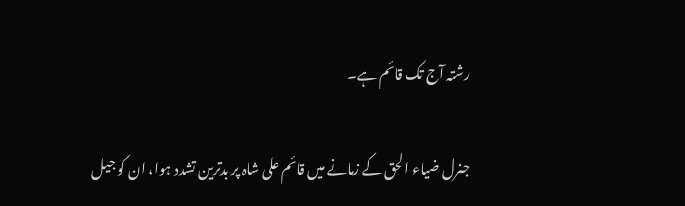رشتہ آج تک قائم ہے۔

جنرل ضیاء الحق کے زمانے میں قائم علی شاہ پر بدترین تشدد ہوا، ان کو جیل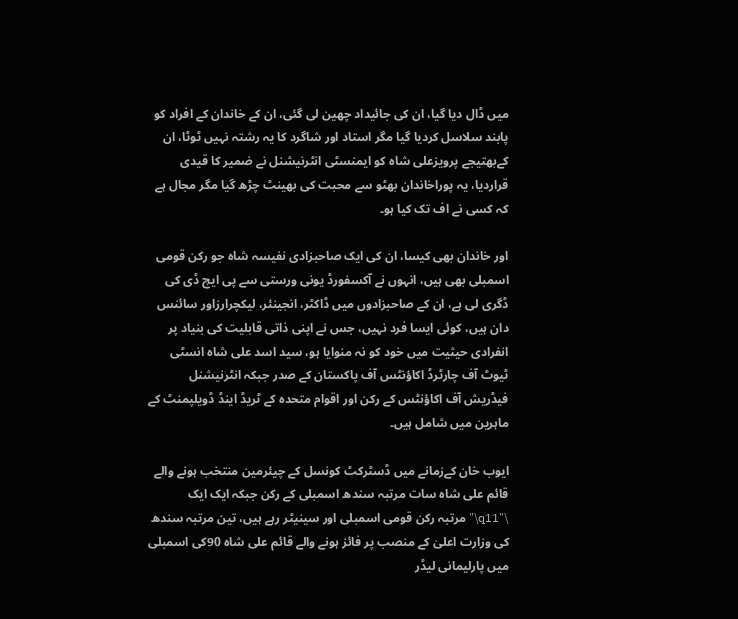میں ڈال دیا گیا، ان کی جائیداد چھین لی گئی، ان کے خاندان کے افراد کو پابند سلاسل کردیا گیا مگر استاد اور شاگرد کا یہ رشتہ نہیں ٹوٹا، ان کےبھتیجے پرویزعلی شاہ کو ایمنسٹی انٹرنیشنل نے ضمیر کا قیدی قراردیا، یہ پوراخاندان بھٹو سے محبت کی بھینٹ چڑھ گیا مگر مجال ہے کہ کسی نے اف تک کیا ہو۔

اور خاندان بھی کیسا، ان کی ایک صاحبزادی نفیسہ شاہ جو رکن قومی اسمبلی بھی ہیں، انہوں نے آکسفورڈ یونی ورستی سے پی ایچ ڈی کی ڈگری لی ہے، ان کے صاحبزادوں میں ڈاکٹر، انجینئر، لیکچرارزاور سائنس دان ہیں، کوئی ایسا فرد نہیں، جس نے اپنی ذاتی قابلیت کی بنیاد پر انفرادی حیثیت میں خود کو نہ منوایا ہو، سید اسد علی شاہ انسٹی ٹیوٹ آف چارٹرڈ اکاؤنٹس آف پاکستان کے صدر جبکہ انٹرنیشنل فیڈریش آف اکاؤنٹس کے رکن اور اقوام متحدہ کے ٹریڈ اینڈ ڈویلپمنٹ کے ماہرین میں شامل ہیں۔

ایوب خان کےزمانے میں ڈسٹرکٹ کونسل کے چیئرمین منتخب ہونے والے قائم علی شاہ سات مرتبہ سندھ اسمبلی کے رکن جبکہ ایک ایک \"q11\"مرتبہ رکن قومی اسمبلی اور سینیٹر رہے ہیں، تین مرتبہ سندھ کی وزارت اعلیٰ کے منصب پر فائز ہونے والے قائم علی شاہ 90کی اسمبلی میں پارلیمانی لیڈر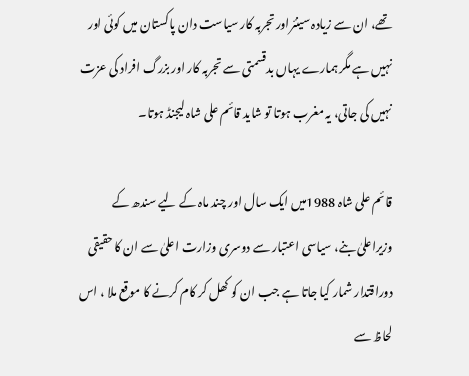تھے، ان سے زیادہ سینئراور تجربہ کار سیاست دان پاکستان میں کوئی اور نہیں ہے مگر ہمارے یہاں بدقسمتی سے تجربہ کار اور بزرگ افراد کی عزت نہیں کی جاتی، یہ مغرب ہوتا تو شاید قائم علی شاہ لیجنڈ ہوتا۔

قائم علی شاہ 1988میں ایک سال اور چند ماہ کے لیے سندھ کے وزیراعلیٰ بنے، سیاسی اعتبار سے دوسری وزارت اعلیٰ سے ان کا حقیقی دوراقتدار شمار کیا جاتا ہے جب ان کو کھل کر کام کرنے کا موقع ملا ، اس لحاظ سے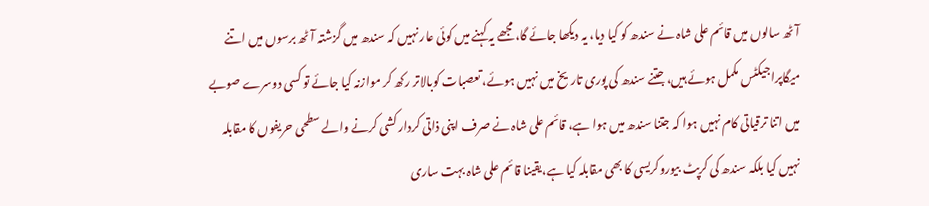آٹھ سالوں میں قائم علی شاہ نے سندھ کو کیا دیا، یہ دیکھا جائے گا، مجھے یہ کہنے میں کوئی عار نہیں کہ سندھ میں گزشتہ آٹھ برسوں میں اتنے میگاپراجیکٹس مکمل ہوئے ہیں، جتنے سندھ کی پوری تاریخ میں نہیں ہوئے، تعصبات کوبالاتر رکھ کر موازنہ کیا جائے تو کسی دوسرے صوبے میں اتنا ترقیاتی کام نہیں ہوا کہ جتنا سندھ میں ہوا ہے، قائم علی شاہ نے صرف اپنی ذاتی کردار کشی کرنے والے سطحی حریفوں کا مقابلہ نہیں کیا بلکہ سندھ کی کرپٹ بیوروکریسی کا بھی مقابلہ کیا ہے،یقینا قائم علی شاہ بہت ساری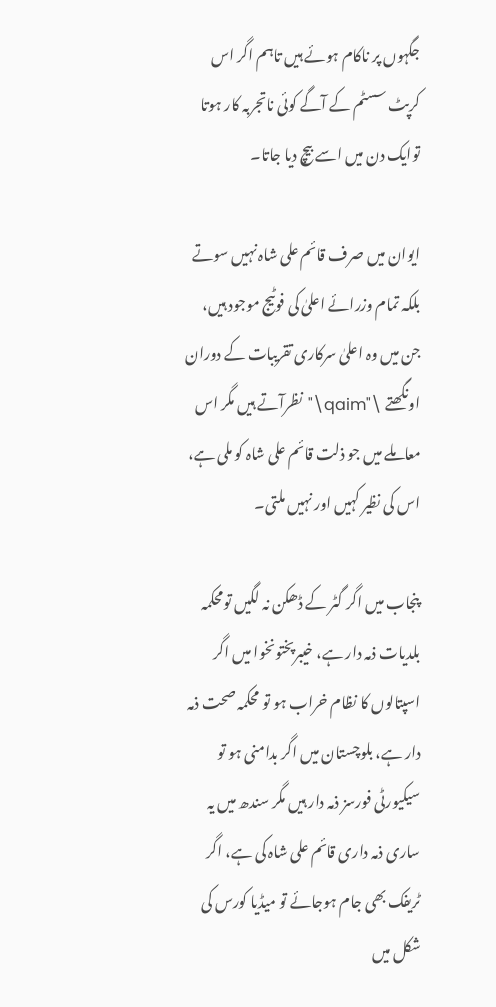جگہوں پر ناکام ہوئے ہیں تاہم اگر اس کرپٹ سسٹم کے آگے کوئی ناتجربہ کار ہوتا توایک دن میں اسے بیچ دیا جاتا۔

ایوان میں صرف قائم علی شاہ نہیں سوتے بلکہ تمام وزرائے اعلیٰ کی فوٹیج موجود ہیں، جن میں وہ اعلیٰ سرکاری تقریبات کے دوران اونگھتے \"qaim\"نظرآتے ہیں مگر اس معاملے میں جو ذلت قائم علی شاہ کو ملی ہے، اس کی نظیر کہیں اور نہیں ملتی۔

پنجاب میں اگر گٹر کے ڈھکن نہ لگیں تومحکمہ بلدیات ذمہ دار ہے، خیبرپختونخوا میں اگر اسپتالوں کا نظام خراب ہو تو محکمہ صحت ذمہ دار ہے، بلوچستان میں اگر بدامنی ہو تو سیکیورٹی فورسز ذمہ دار ہیں مگر سندھ میں یہ ساری ذمہ داری قائم علی شاہ کی ہے، اگر ٹریفک بھی جام ہوجائے تو میڈیا کورس کی شکل میں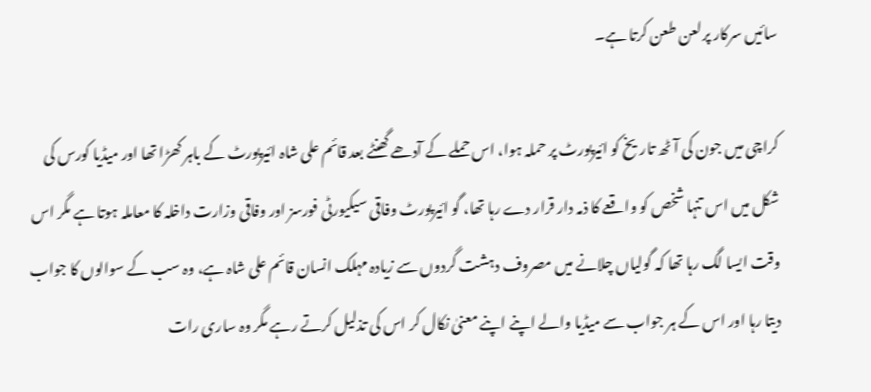سائیں سرکار پرلعن طعن کرتا ہے۔

کراچی میں جون کی آٹھ تاریخ کو ائیرپورٹ پر حملہ ہوا، اس حملے کے آدھے گھنٹے بعد قائم علی شاہ ائیرپورٹ کے باہر کھڑا تھا اور میڈیا کورس کی شکل میں اس تنہا شخص کو واقعے کا ذمہ دار قرار دے رہا تھا، گو ائیرپورٹ وفاقی سیکیورٹی فورسز اور وفاقی وزارت داخلہ کا معاملہ ہوتا ہے مگر اس وقت ایسا لگ رہا تھا کہ گولیاں چلانے میں مصروف دہشت گردوں سے زیادہ مہلک انسان قائم علی شاہ ہے، وہ سب کے سوالوں کا جواب دیتا رہا اور اس کے ہر جواب سے میڈیا والے اپنے اپنے معنیٰ نکال کر اس کی تذلیل کرتے رہے مگر وہ ساری رات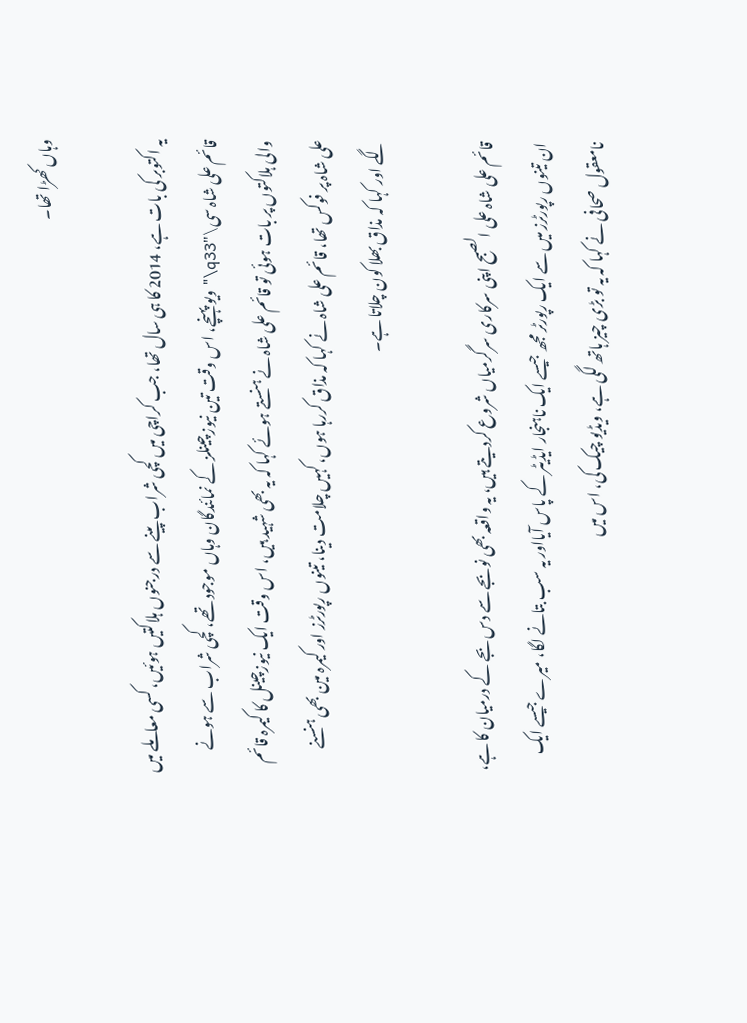وہاں کھڑا تھا۔

یہ اکتوبر کی بات ہے، 2014 کا ہی سال تھا، جب کراچی میں کچی شراب پینے سے درجنوں ہلاکتیں ہوئیں، کسی معاملے میں قائم علی شاہ سی\"q33\" ویو پہنچے، اس وقت تین نیوزچینلز کے نمائندگان وہاں موجود تھے، کچی شراب سے ہونے والی ہلاکتوں پر بات ہوئی تو قائم علی شاہ نے ہنستے ہوئے کہا کہ یہ بھی شہید ہیں، اس وقت ایک نیوزچینل کا کیمرہ قائم علی شاہ پر فوکس تھا، قائم علی شاہ نے کہا کہ مذاق کررہا ہوں، کہیں چلامت دینا، تینوں رپورٹرز اور کیمرہ مین بھی ہنسنے لگے اور کہا کہ مذاق بھلا کون چلاتا ہے۔

قائم علی شاہ علی الصبح اپنی سرکاری سرگرمیاں شروع کردیتے ہیں، یہ واقعہ بھی نوبجے سے دس بجے کے درمیان کا ہے، ان تینوں رپورٹرز میں سے ایک رپورٹر مجھ جیسے ایک ناہنجار ایڈیٹر کے پاس آیااور یہ سب بتانے لگا، میرے جیسے ایک نامعقول صحافی نے کہا کہ یہ تو بڑی چیز ہاتھ لگی ہے، ویڈیو چیک کی، اس میں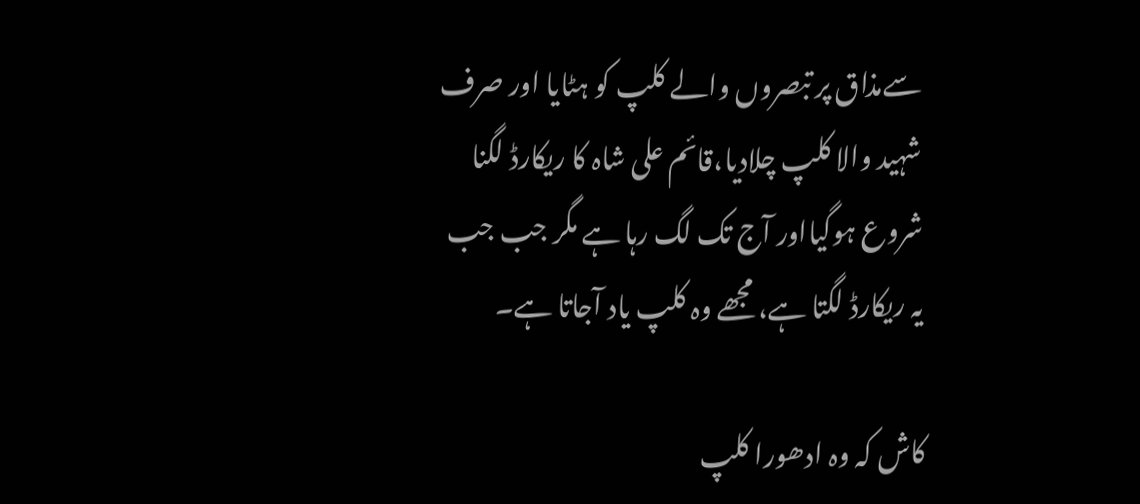سےمذاق پر تبصروں والے کلپ کو ہٹایا اور صرف شہید والا کلپ چلادیا،قائم علی شاہ کا ریکارڈ لگنا شروع ہوگیااور آج تک لگ رہا ہے مگر جب جب یہ ریکارڈ لگتا ہے، مجھے وہ کلپ یاد آجاتا ہے۔

کاش کہ وہ ادھورا کلپ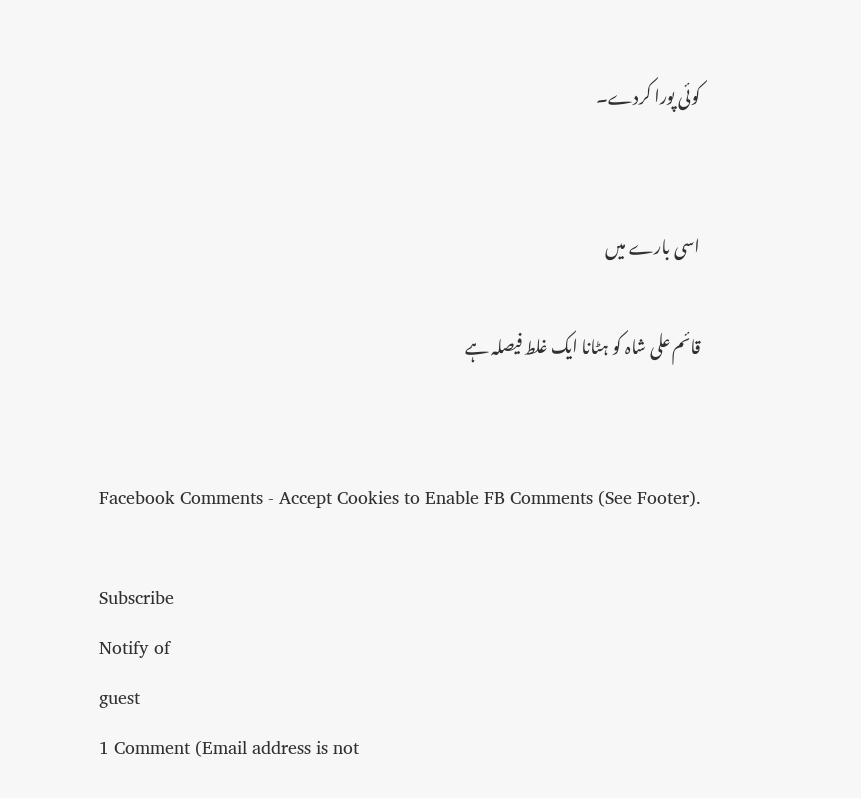کوئی پورا کردے۔


اسی بارے میں

قائم علی شاہ کو ہٹانا ایک غلط فیصلہ ہے


Facebook Comments - Accept Cookies to Enable FB Comments (See Footer).

Subscribe
Notify of
guest
1 Comment (Email address is not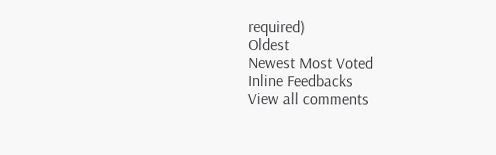required)
Oldest
Newest Most Voted
Inline Feedbacks
View all comments